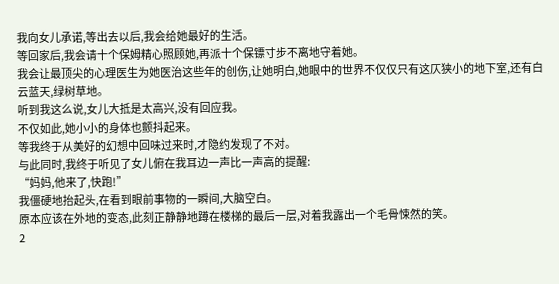我向女儿承诺,等出去以后,我会给她最好的生活。
等回家后,我会请十个保姆精心照顾她,再派十个保镖寸步不离地守着她。
我会让最顶尖的心理医生为她医治这些年的创伤,让她明白,她眼中的世界不仅仅只有这仄狭小的地下室,还有白云蓝天,绿树草地。
听到我这么说,女儿大抵是太高兴,没有回应我。
不仅如此,她小小的身体也颤抖起来。
等我终于从美好的幻想中回味过来时,才隐约发现了不对。
与此同时,我终于听见了女儿俯在我耳边一声比一声高的提醒:
“妈妈,他来了,快跑!”
我僵硬地抬起头,在看到眼前事物的一瞬间,大脑空白。
原本应该在外地的变态,此刻正静静地蹲在楼梯的最后一层,对着我露出一个毛骨悚然的笑。
2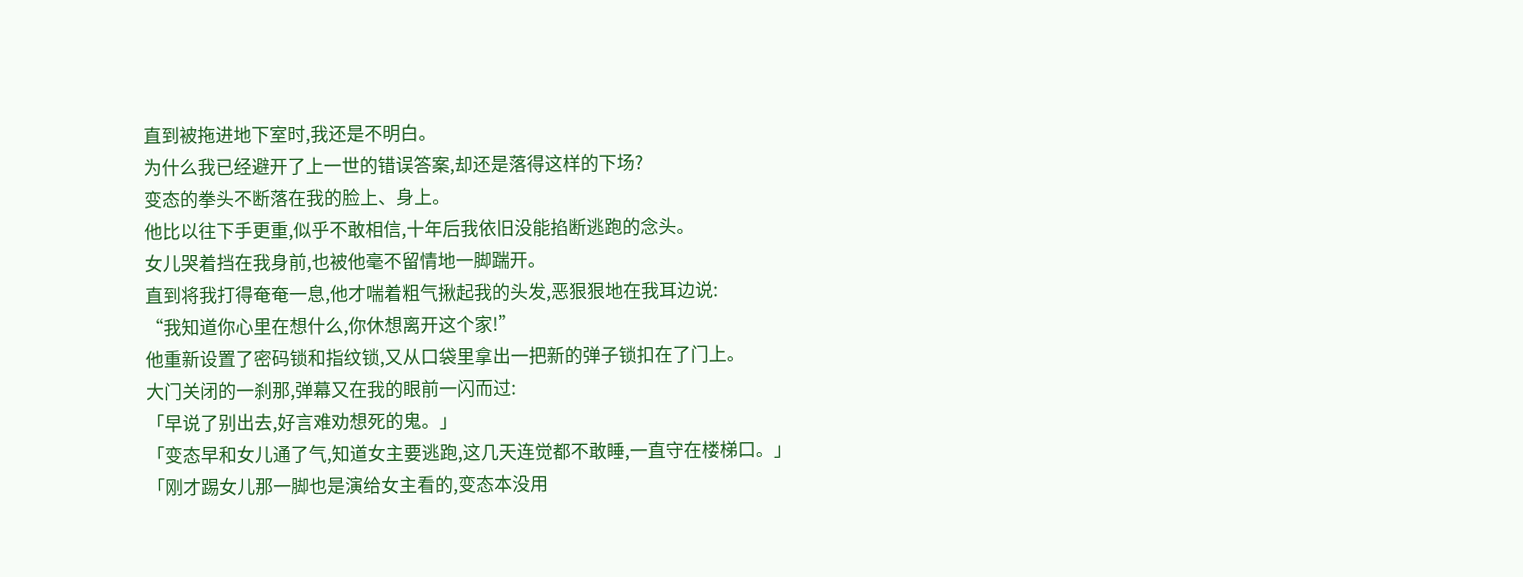直到被拖进地下室时,我还是不明白。
为什么我已经避开了上一世的错误答案,却还是落得这样的下场?
变态的拳头不断落在我的脸上、身上。
他比以往下手更重,似乎不敢相信,十年后我依旧没能掐断逃跑的念头。
女儿哭着挡在我身前,也被他毫不留情地一脚踹开。
直到将我打得奄奄一息,他才喘着粗气揪起我的头发,恶狠狠地在我耳边说:
“我知道你心里在想什么,你休想离开这个家!”
他重新设置了密码锁和指纹锁,又从口袋里拿出一把新的弹子锁扣在了门上。
大门关闭的一刹那,弹幕又在我的眼前一闪而过:
「早说了别出去,好言难劝想死的鬼。」
「变态早和女儿通了气,知道女主要逃跑,这几天连觉都不敢睡,一直守在楼梯口。」
「刚才踢女儿那一脚也是演给女主看的,变态本没用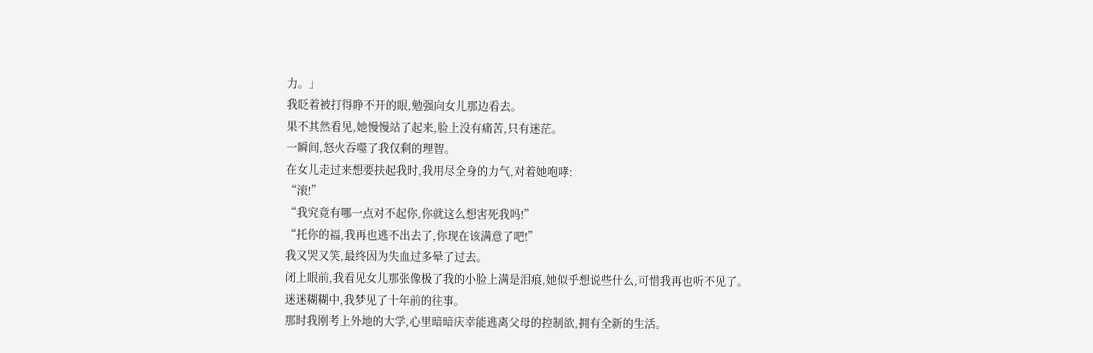力。」
我眨着被打得睁不开的眼,勉强向女儿那边看去。
果不其然看见,她慢慢站了起来,脸上没有痛苦,只有迷茫。
一瞬间,怒火吞噬了我仅剩的理智。
在女儿走过来想要扶起我时,我用尽全身的力气,对着她咆哮:
“滚!”
“我究竟有哪一点对不起你,你就这么想害死我吗!”
“托你的福,我再也逃不出去了,你现在该满意了吧!”
我又哭又笑,最终因为失血过多晕了过去。
闭上眼前,我看见女儿那张像极了我的小脸上满是泪痕,她似乎想说些什么,可惜我再也听不见了。
迷迷糊糊中,我梦见了十年前的往事。
那时我刚考上外地的大学,心里暗暗庆幸能逃离父母的控制欲,拥有全新的生活。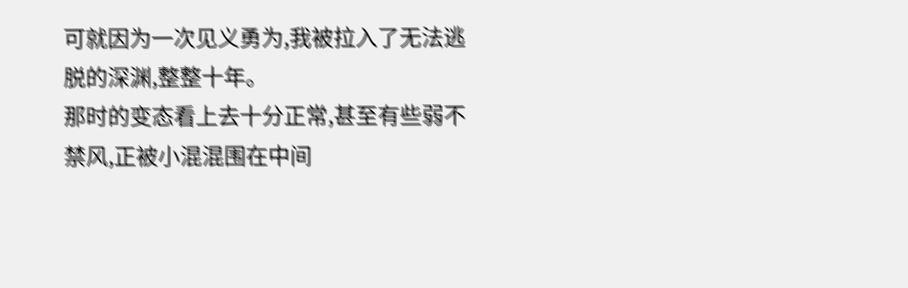可就因为一次见义勇为,我被拉入了无法逃脱的深渊,整整十年。
那时的变态看上去十分正常,甚至有些弱不禁风,正被小混混围在中间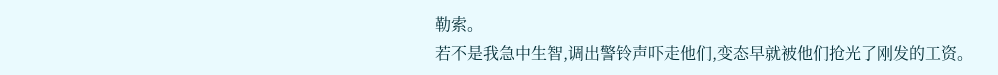勒索。
若不是我急中生智,调出警铃声吓走他们,变态早就被他们抢光了刚发的工资。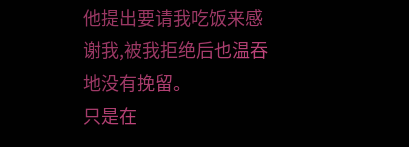他提出要请我吃饭来感谢我,被我拒绝后也温吞地没有挽留。
只是在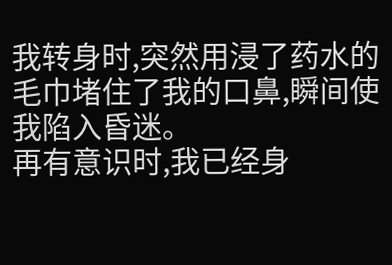我转身时,突然用浸了药水的毛巾堵住了我的口鼻,瞬间使我陷入昏迷。
再有意识时,我已经身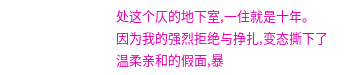处这个仄的地下室,一住就是十年。
因为我的强烈拒绝与挣扎,变态撕下了温柔亲和的假面,暴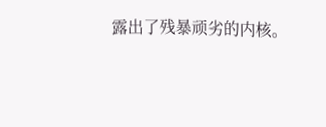露出了残暴顽劣的内核。